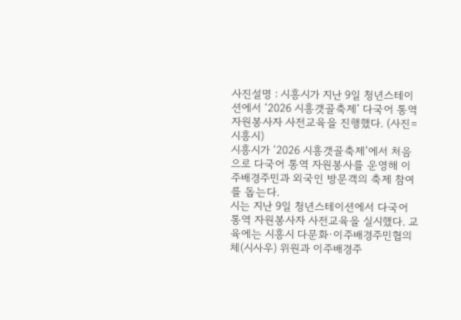사진설명 : 시흥시가 지난 9일 청년스테이션에서 ‘2026 시흥갯골축제’ 다국어 통역 자원봉사자 사전교육을 진행했다. (사진=시흥시)
시흥시가 ‘2026 시흥갯골축제’에서 처음으로 다국어 통역 자원봉사를 운영해 이주배경주민과 외국인 방문객의 축제 참여를 돕는다.
시는 지난 9일 청년스테이션에서 다국어 통역 자원봉사자 사전교육을 실시했다. 교육에는 시흥시 다문화·이주배경주민협의체(시사우) 위원과 이주배경주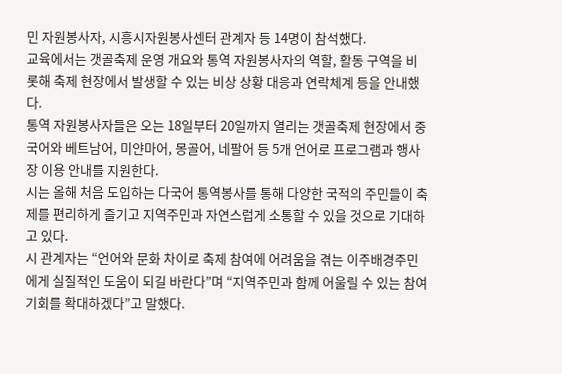민 자원봉사자, 시흥시자원봉사센터 관계자 등 14명이 참석했다.
교육에서는 갯골축제 운영 개요와 통역 자원봉사자의 역할, 활동 구역을 비롯해 축제 현장에서 발생할 수 있는 비상 상황 대응과 연락체계 등을 안내했다.
통역 자원봉사자들은 오는 18일부터 20일까지 열리는 갯골축제 현장에서 중국어와 베트남어, 미얀마어, 몽골어, 네팔어 등 5개 언어로 프로그램과 행사장 이용 안내를 지원한다.
시는 올해 처음 도입하는 다국어 통역봉사를 통해 다양한 국적의 주민들이 축제를 편리하게 즐기고 지역주민과 자연스럽게 소통할 수 있을 것으로 기대하고 있다.
시 관계자는 “언어와 문화 차이로 축제 참여에 어려움을 겪는 이주배경주민에게 실질적인 도움이 되길 바란다”며 “지역주민과 함께 어울릴 수 있는 참여 기회를 확대하겠다”고 말했다.